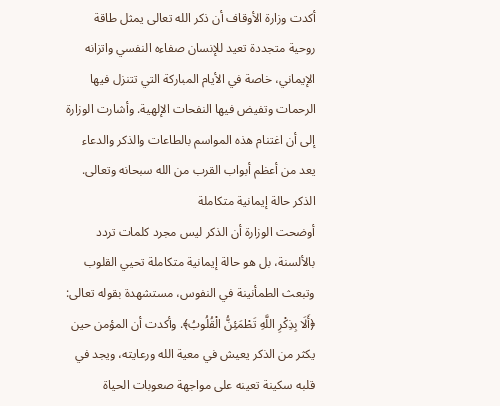أكدت وزارة الأوقاف أن ذكر الله تعالى يمثل طاقة روحية متجددة تعيد للإنسان صفاءه النفسي واتزانه الإيماني، خاصة في الأيام المباركة التي تتنزل فيها الرحمات وتفيض فيها النفحات الإلهية. وأشارت الوزارة إلى أن اغتنام هذه المواسم بالطاعات والذكر والدعاء يعد من أعظم أبواب القرب من الله سبحانه وتعالى.
الذكر حالة إيمانية متكاملة
أوضحت الوزارة أن الذكر ليس مجرد كلمات تردد بالألسنة، بل هو حالة إيمانية متكاملة تحيي القلوب وتبعث الطمأنينة في النفوس، مستشهدة بقوله تعالى: ﴿أَلَا بِذِكْرِ اللَّهِ تَطْمَئِنُّ الْقُلُوبُ﴾. وأكدت أن المؤمن حين يكثر من الذكر يعيش في معية الله ورعايته، ويجد في قلبه سكينة تعينه على مواجهة صعوبات الحياة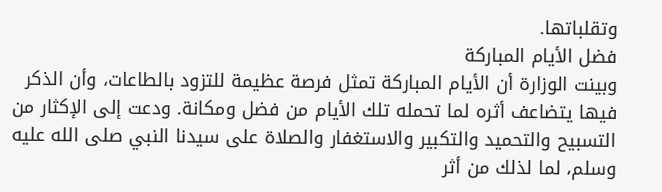وتقلباتها.
فضل الأيام المباركة
وبينت الوزارة أن الأيام المباركة تمثل فرصة عظيمة للتزود بالطاعات، وأن الذكر فيها يتضاعف أثره لما تحمله تلك الأيام من فضل ومكانة. ودعت إلى الإكثار من التسبيح والتحميد والتكبير والاستغفار والصلاة على سيدنا النبي صلى الله عليه وسلم، لما لذلك من أثر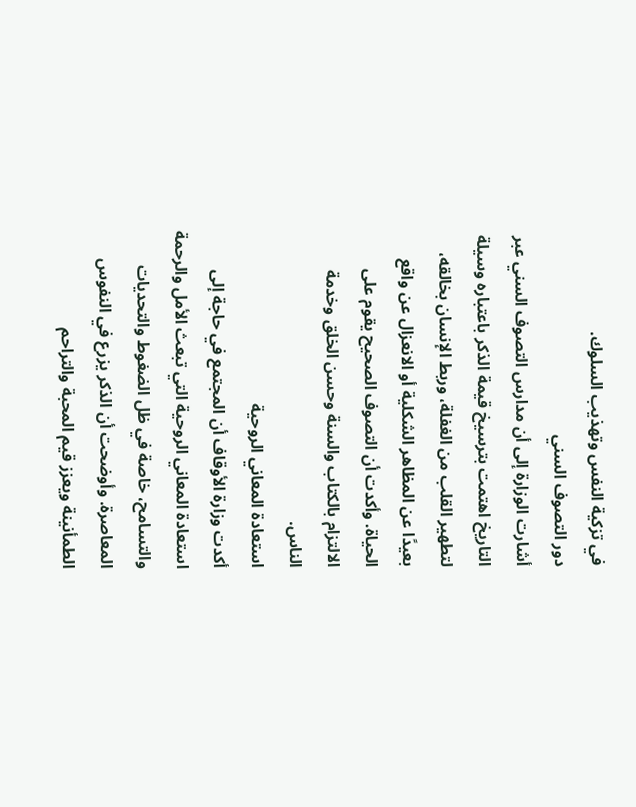في تزكية النفس وتهذيب السلوك.
دور التصوف السني
أشارت الوزارة إلى أن مدارس التصوف السني عبر التاريخ اهتمت بترسيخ قيمة الذكر باعتباره وسيلة لتطهير القلب من الغفلة، وربط الإنسان بخالقه، بعيدًا عن المظاهر الشكلية أو الانعزال عن واقع الحياة. وأكدت أن التصوف الصحيح يقوم على الالتزام بالكتاب والسنة وحسن الخلق وخدمة الناس.
استعادة المعاني الروحية
أكدت وزارة الأوقاف أن المجتمع في حاجة إلى استعادة المعاني الروحية التي تبعث الأمل والرحمة والتسامح، خاصة في ظل الضغوط والتحديات المعاصرة. وأوضحت أن الذكر يزرع في النفوس الطمأنينة ويعزز قيم المحبة والتراحم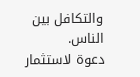والتكافل بين الناس.
دعوة لاستثمار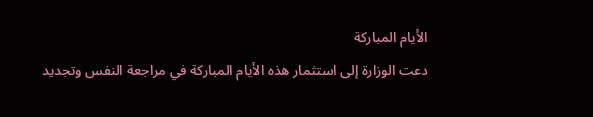الأيام المباركة
دعت الوزارة إلى استثمار هذه الأيام المباركة في مراجعة النفس وتجديد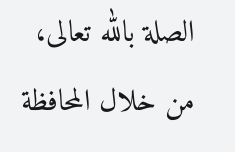الصلة بالله تعالى، من خلال المحافظة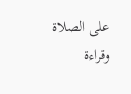على الصلاة وقراءة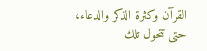القرآن وكثرة الذكر والدعاء، حتى تتحول تلك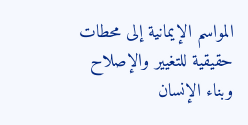المواسم الإيمانية إلى محطات حقيقية للتغيير والإصلاح وبناء الإنسان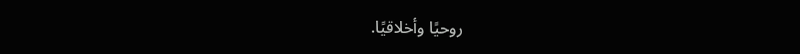روحيًا وأخلاقيًا.